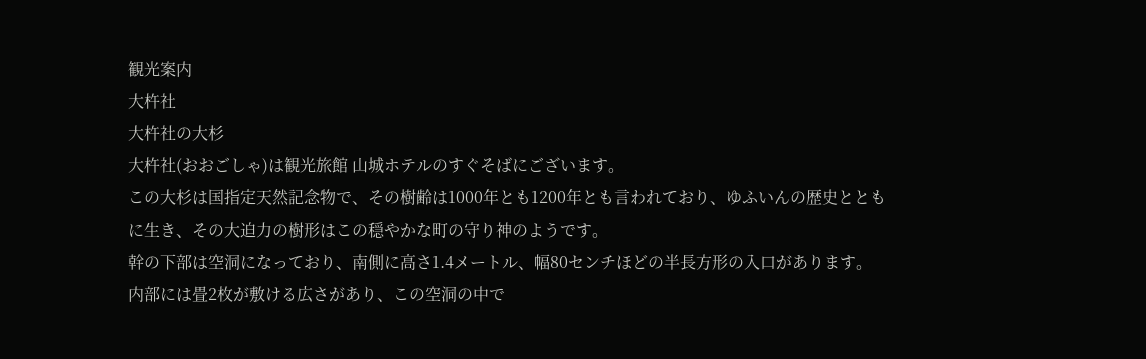観光案内
大杵社
大杵社の大杉
大杵社(おおごしゃ)は観光旅館 山城ホテルのすぐそばにございます。
この大杉は国指定天然記念物で、その樹齢は1000年とも1200年とも言われており、ゆふいんの歴史とともに生き、その大迫力の樹形はこの穏やかな町の守り神のようです。
幹の下部は空洞になっており、南側に高さ1.4メートル、幅80センチほどの半長方形の入口があります。
内部には畳2枚が敷ける広さがあり、この空洞の中で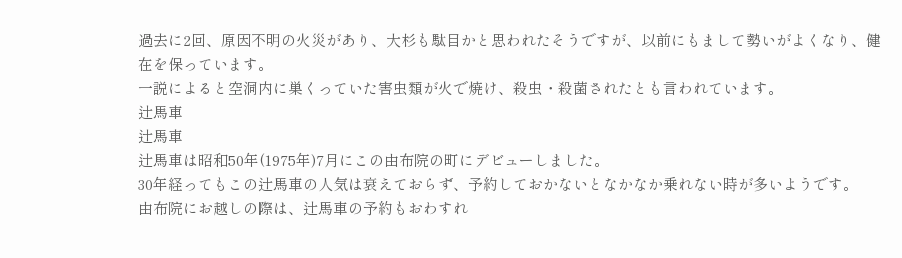過去に2回、原因不明の火災があり、大杉も駄目かと思われたそうですが、以前にもまして勢いがよくなり、健在を保っています。
一説によると空洞内に巣くっていた害虫類が火で焼け、殺虫・殺菌されたとも言われています。
辻馬車
辻馬車
辻馬車は昭和50年(1975年)7月にこの由布院の町にデビューしました。
30年経ってもこの辻馬車の人気は衰えておらず、予約しておかないとなかなか乗れない時が多いようです。
由布院にお越しの際は、辻馬車の予約もおわすれ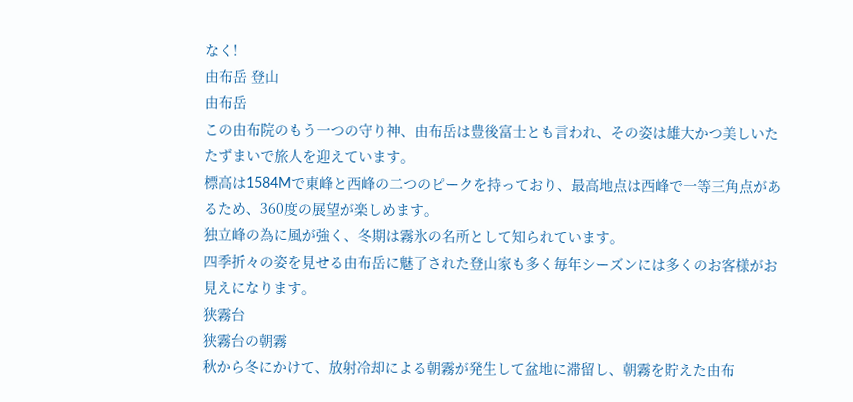なく!
由布岳 登山
由布岳
この由布院のもう一つの守り神、由布岳は豊後富士とも言われ、その姿は雄大かつ美しいたたずまいで旅人を迎えています。
標高は1584Mで東峰と西峰の二つのピークを持っており、最高地点は西峰で一等三角点があるため、360度の展望が楽しめます。
独立峰の為に風が強く、冬期は霧氷の名所として知られています。
四季折々の姿を見せる由布岳に魅了された登山家も多く毎年シーズンには多くのお客様がお見えになります。
狭霧台
狭霧台の朝霧
秋から冬にかけて、放射冷却による朝霧が発生して盆地に滞留し、朝霧を貯えた由布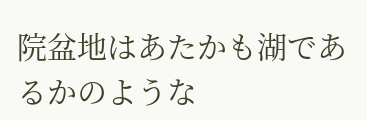院盆地はあたかも湖であるかのような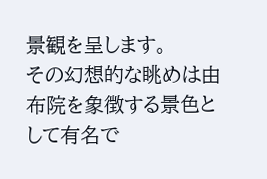景観を呈します。
その幻想的な眺めは由布院を象徴する景色として有名で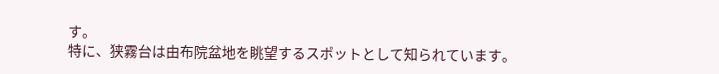す。
特に、狭霧台は由布院盆地を眺望するスポットとして知られています。